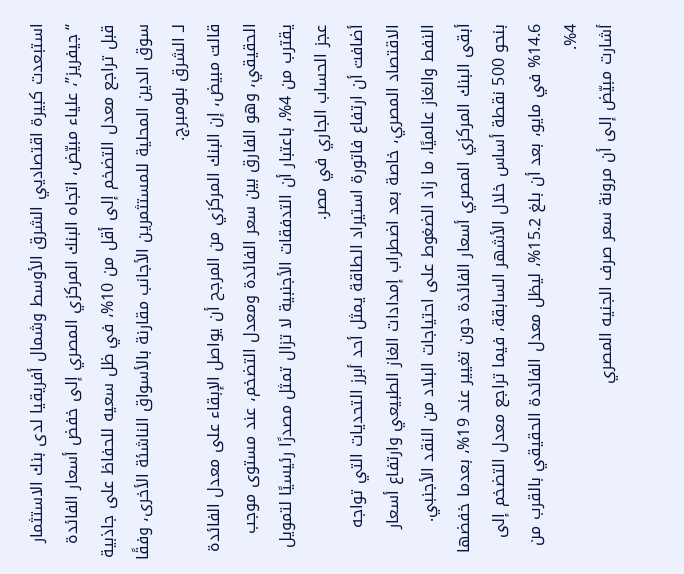استبعدت كبيرة اقتصاديي الشرق الأوسط وشمال أفريقيا لدى بنك الاستثمار “جيفريز”، علياء مبيّض، اتجاه البنك المركزي المصري إلى خفض أسعار الفائدة قبل تراجع معدل التضخم إلى أقل من 10%، في ظل سعيه للحفاظ على جاذبية سوق الدين المحلية للمستثمرين الأجانب مقارنة بالأسواق الناشئة الأخرى، وفقًا لـ الشرق بلومبرج.
قالت مبيض، إن البنك المركزي من المرجح أن يواصل الإبقاء على معدل الفائدة الحقيقي، وهو الفارق بين سعر الفائدة ومعدل التضخم، عند مستوى موجب يقترب من 4%، باعتبار أن التدفقات الأجنبية لا تزال تمثل مصدرًا رئيسيًا لتمويل عجز الحساب الجاري في مصر.
أضافت أن ارتفاع فاتورة استيراد الطاقة يمثل أحد أبرز التحديات التي تواجه الاقتصاد المصري، خاصة بعد اضطراب إمدادات الغاز الطبيعي وارتفاع أسعار النفط والغاز عالميًا، ما زاد الضغوط على احتياجات البلاد من النقد الأجنبي.
أبقى البنك المركزي المصري أسعار الفائدة دون تغيير عند 19%، بعدما خفضها بنحو 500 نقطة أساس خلال الأشهر السابقة، فيما تراجع معدل التضخم إلى 14.6% في مايو، بعد أن بلغ 15.2%، ليظل معدل الفائدة الحقيقي بالقرب من 4%.
أشارت مبيّض إلى أن مرونة سعر صرف الجنيه المصري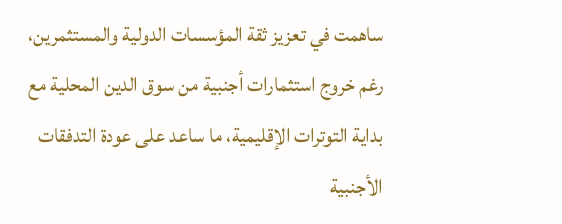ساهمت في تعزيز ثقة المؤسسات الدولية والمستثمرين، رغم خروج استثمارات أجنبية من سوق الدين المحلية مع بداية التوترات الإقليمية، ما ساعد على عودة التدفقات الأجنبية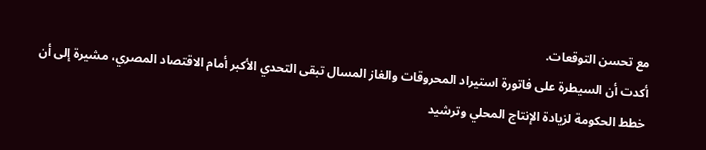مع تحسن التوقعات.
أكدت أن السيطرة على فاتورة استيراد المحروقات والغاز المسال تبقى التحدي الأكبر أمام الاقتصاد المصري، مشيرة إلى أن خطط الحكومة لزيادة الإنتاج المحلي وترشيد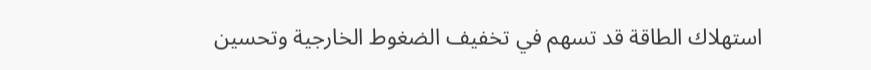استهلاك الطاقة قد تسهم في تخفيف الضغوط الخارجية وتحسين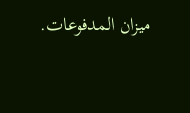ميزان المدفوعات.